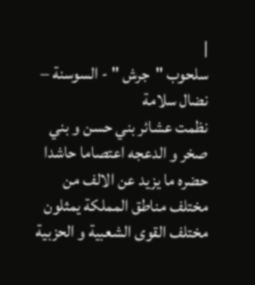|
سلحوب "جرش " - السوسنة – نضال سلامة
نظمت عشائر بني حسن و بني صخر و الدعجه اعتصاما حاشدا حضره ما يزيد عن الالف من مختلف مناطق المملكة يمثلون مختلف القوى الشعبية و الحزبية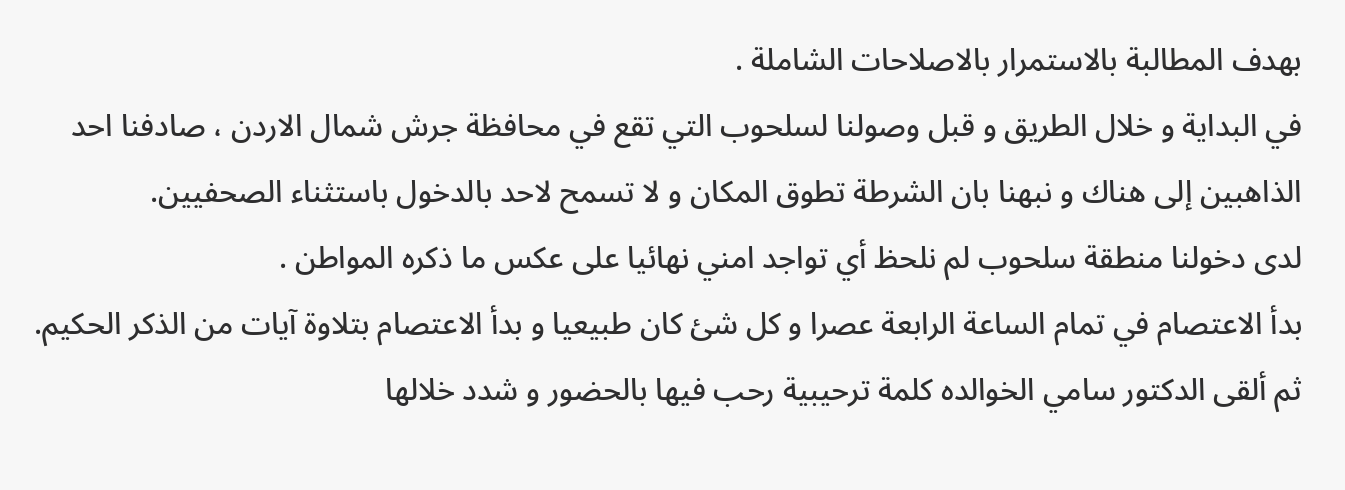بهدف المطالبة بالاستمرار بالاصلاحات الشاملة .
في البداية و خلال الطريق و قبل وصولنا لسلحوب التي تقع في محافظة جرش شمال الاردن ، صادفنا احد الذاهبين إلى هناك و نبهنا بان الشرطة تطوق المكان و لا تسمح لاحد بالدخول باستثناء الصحفيين.
لدى دخولنا منطقة سلحوب لم نلحظ أي تواجد امني نهائيا على عكس ما ذكره المواطن .
بدأ الاعتصام في تمام الساعة الرابعة عصرا و كل شئ كان طبيعيا و بدأ الاعتصام بتلاوة آيات من الذكر الحكيم.
ثم ألقى الدكتور سامي الخوالده كلمة ترحيبية رحب فيها بالحضور و شدد خلالها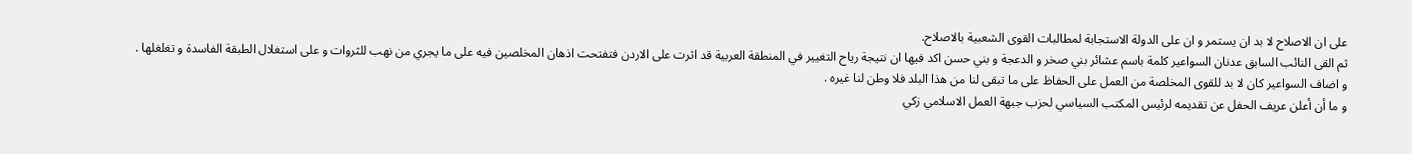على ان الاصلاح لا بد ان يستمر و ان على الدولة الاستجابة لمطالبات القوى الشعبية بالاصلاح.
ثم القى النائب السابق عدنان السواعير كلمة باسم عشائر بني صخر و الدعجة و بني حسن اكد فيها ان نتيجة رياح التغيير في المنطقة العربية قد اثرت على الاردن فتفتحت اذهان المخلصين فيه على ما يجري من نهب للثروات و على استغلال الطبقة الفاسدة و تغلغلها .
و اضاف السواعير كان لا بد للقوى المخلصة من العمل على الحفاظ على ما تبقى لنا من هذا البلد فلا وطن لنا غيره .
و ما أن أعلن عريف الحفل عن تقديمه لرئيس المكتب السياسي لحزب جبهة العمل الاسلامي زكي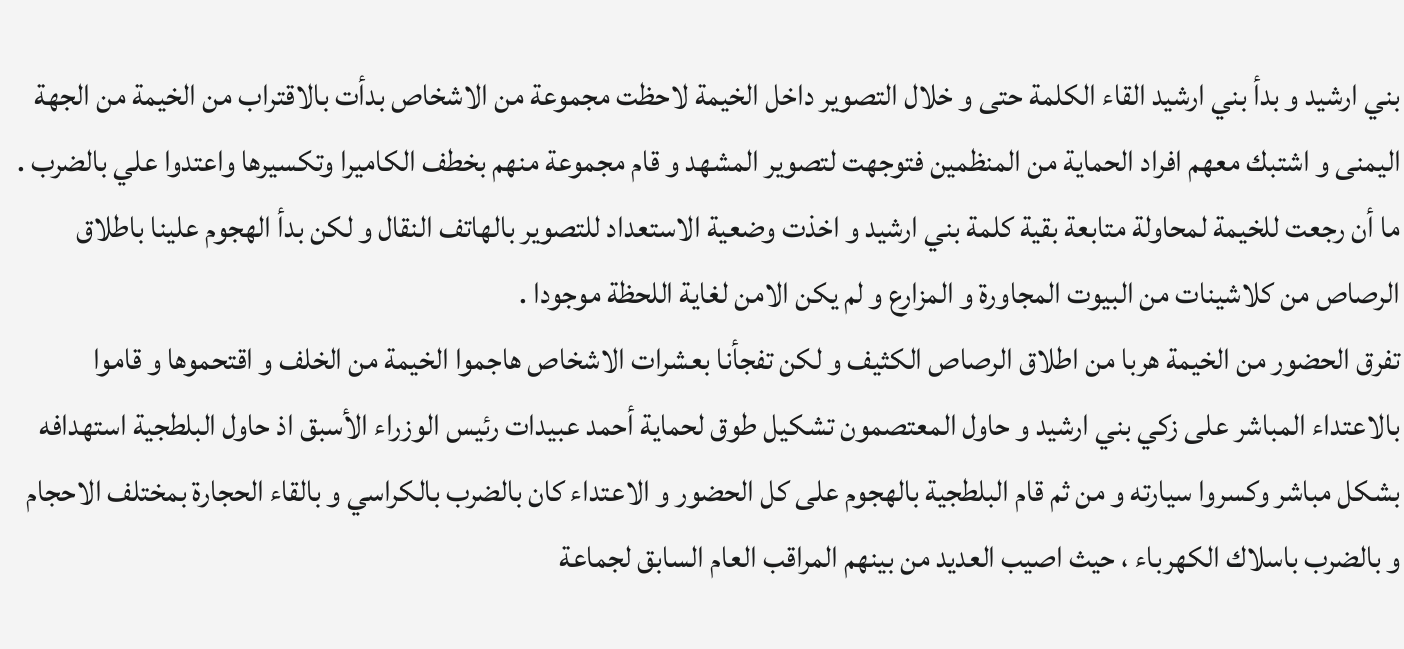بني ارشيد و بدأ بني ارشيد القاء الكلمة حتى و خلال التصوير داخل الخيمة لاحظت مجموعة من الاشخاص بدأت بالاقتراب من الخيمة من الجهة اليمنى و اشتبك معهم افراد الحماية من المنظمين فتوجهت لتصوير المشهد و قام مجموعة منهم بخطف الكاميرا وتكسيرها واعتدوا علي بالضرب .
ما أن رجعت للخيمة لمحاولة متابعة بقية كلمة بني ارشيد و اخذت وضعية الاستعداد للتصوير بالهاتف النقال و لكن بدأ الهجوم علينا باطلاق الرصاص من كلاشينات من البيوت المجاورة و المزارع و لم يكن الامن لغاية اللحظة موجودا .
تفرق الحضور من الخيمة هربا من اطلاق الرصاص الكثيف و لكن تفجأنا بعشرات الاشخاص هاجموا الخيمة من الخلف و اقتحموها و قاموا بالاعتداء المباشر على زكي بني ارشيد و حاول المعتصمون تشكيل طوق لحماية أحمد عبيدات رئيس الوزراء الأسبق اذ حاول البلطجية استهدافه بشكل مباشر وكسروا سيارته و من ثم قام البلطجية بالهجوم على كل الحضور و الاعتداء كان بالضرب بالكراسي و بالقاء الحجارة بمختلف الاحجام و بالضرب باسلاك الكهرباء ، حيث اصيب العديد من بينهم المراقب العام السابق لجماعة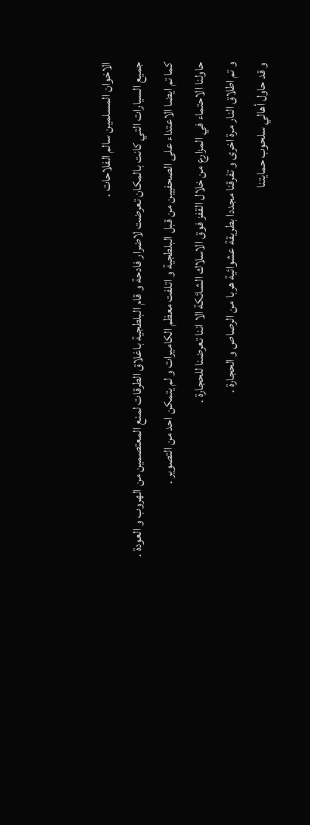الاخوان المسلمين سالم الفلاحات .
جميع السيارات التي كانت بالمكان تعرضت لاضرار فادحة و قام البلطجية باغلاق الطرقات لمنع المعتصمين من الهروب و العودة .
كما تم ايضا الاعتداء على الصحفيين من قبل البلطجية و اتلفت معظم الكاميرات و لم يتمكن احد من التصوير .
حاولنا الاحتماء في المزارع من خلال القفز فوق الاسلاك الشائكة الا اننا تعرضنا للحجارة .
و تم اطلاق النار مرة اخرى و تفرقنا مجددا بطريقة عشوائية هربا من الرصاص و الحجارة .
و قد حاول أهالي سلحوب حمايتنا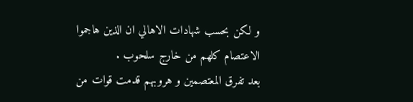و لكن بحسب شهادات الاهالي ان الذين هاجموا الاعتصام كلهم من خارج سلحوب .
بعد تفرق المعتصمين و هروبهم قدمت قوات من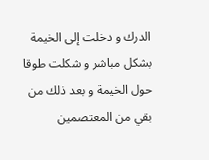الدرك و دخلت إلى الخيمة بشكل مباشر و شكلت طوقا حول الخيمة و بعد ذلك من بقي من المعتصمين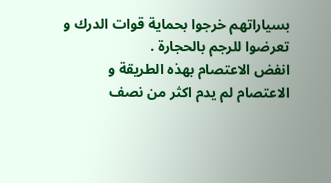بسياراتهم خرجوا بحماية قوات الدرك و تعرضوا للرجم بالحجارة .
انفض الاعتصام بهذه الطريقة و الاعتصام لم يدم اكثر من نصف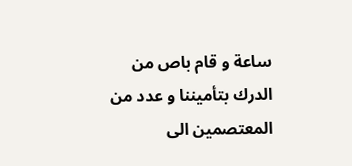ساعة و قام باص من الدرك بتأميننا و عدد من المعتصمين الى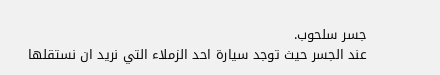جسر سلحوب.
عند الجسر حيث توجد سيارة احد الزملاء التي نريد ان نستقلها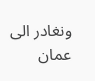ونغادر الى عمان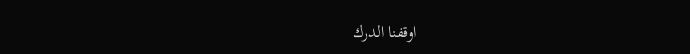اوقفنا الدرك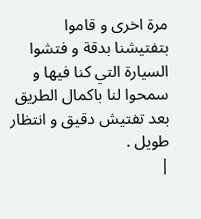مرة اخرى و قاموا بتفتيشنا بدقة و فتشوا السيارة التي كنا فيها و سمحوا لنا باكمال الطريق بعد تفتيش دقيق و انتظار طويل .
|